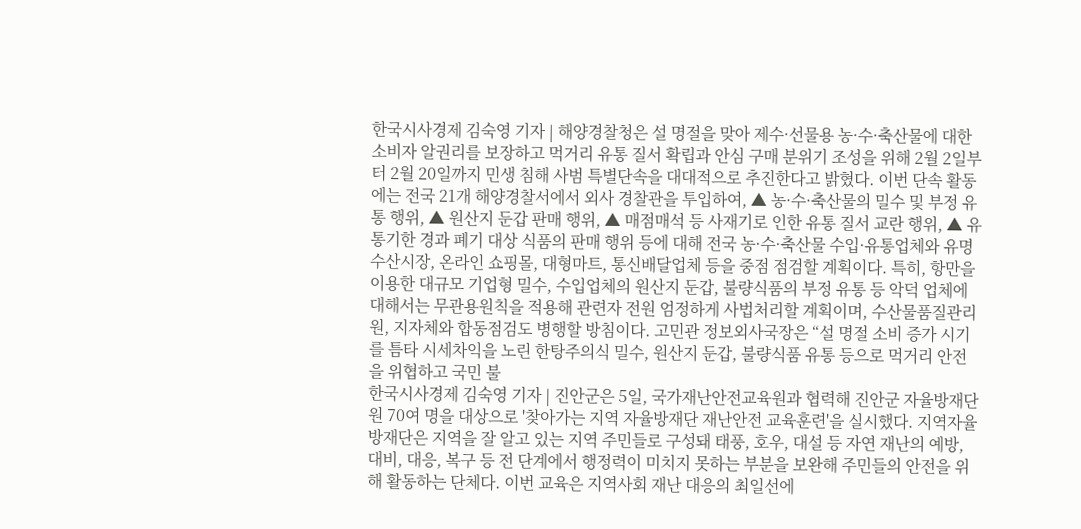한국시사경제 김숙영 기자 | 해양경찰청은 설 명절을 맞아 제수·선물용 농·수·축산물에 대한 소비자 알권리를 보장하고 먹거리 유통 질서 확립과 안심 구매 분위기 조성을 위해 2월 2일부터 2월 20일까지 민생 침해 사범 특별단속을 대대적으로 추진한다고 밝혔다. 이번 단속 활동에는 전국 21개 해양경찰서에서 외사 경찰관을 투입하여, ▲ 농·수·축산물의 밀수 및 부정 유통 행위, ▲ 원산지 둔갑 판매 행위, ▲ 매점매석 등 사재기로 인한 유통 질서 교란 행위, ▲ 유통기한 경과 폐기 대상 식품의 판매 행위 등에 대해 전국 농·수·축산물 수입·유통업체와 유명 수산시장, 온라인 쇼핑몰, 대형마트, 통신배달업체 등을 중점 점검할 계획이다. 특히, 항만을 이용한 대규모 기업형 밀수, 수입업체의 원산지 둔갑, 불량식품의 부정 유통 등 악덕 업체에 대해서는 무관용원칙을 적용해 관련자 전원 엄정하게 사법처리할 계획이며, 수산물품질관리원, 지자체와 합동점검도 병행할 방침이다. 고민관 정보외사국장은 “설 명절 소비 증가 시기를 틈타 시세차익을 노린 한탕주의식 밀수, 원산지 둔갑, 불량식품 유통 등으로 먹거리 안전을 위협하고 국민 불
한국시사경제 김숙영 기자 | 진안군은 5일, 국가재난안전교육원과 협력해 진안군 자율방재단원 70여 명을 대상으로 '찾아가는 지역 자율방재단 재난안전 교육훈련'을 실시했다. 지역자율방재단은 지역을 잘 알고 있는 지역 주민들로 구성돼 태풍, 호우, 대설 등 자연 재난의 예방, 대비, 대응, 복구 등 전 단계에서 행정력이 미치지 못하는 부분을 보완해 주민들의 안전을 위해 활동하는 단체다. 이번 교육은 지역사회 재난 대응의 최일선에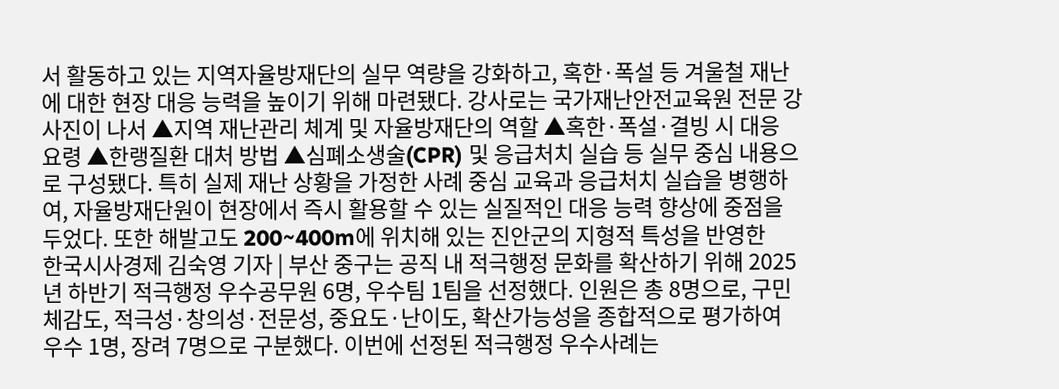서 활동하고 있는 지역자율방재단의 실무 역량을 강화하고, 혹한·폭설 등 겨울철 재난에 대한 현장 대응 능력을 높이기 위해 마련됐다. 강사로는 국가재난안전교육원 전문 강사진이 나서 ▲지역 재난관리 체계 및 자율방재단의 역할 ▲혹한·폭설·결빙 시 대응 요령 ▲한랭질환 대처 방법 ▲심폐소생술(CPR) 및 응급처치 실습 등 실무 중심 내용으로 구성됐다. 특히 실제 재난 상황을 가정한 사례 중심 교육과 응급처치 실습을 병행하여, 자율방재단원이 현장에서 즉시 활용할 수 있는 실질적인 대응 능력 향상에 중점을 두었다. 또한 해발고도 200~400m에 위치해 있는 진안군의 지형적 특성을 반영한
한국시사경제 김숙영 기자 | 부산 중구는 공직 내 적극행정 문화를 확산하기 위해 2025년 하반기 적극행정 우수공무원 6명, 우수팀 1팀을 선정했다. 인원은 총 8명으로, 구민체감도, 적극성·창의성·전문성, 중요도·난이도, 확산가능성을 종합적으로 평가하여 우수 1명, 장려 7명으로 구분했다. 이번에 선정된 적극행정 우수사례는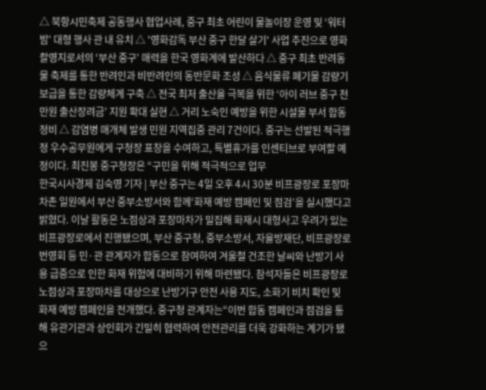△ 북항시민축제 공동행사 협업사례, 중구 최초 어린이 물놀이장 운영 및 ‘워터밤’ 대형 행사 관 내 유치 △ '영화감독 부산 중구 한달 살기' 사업 추진으로 영화 촬영지로서의 ‘부산 중구’ 매력을 한국 영화계에 발산하다 △ 중구 최초 반려동물 축제를 통한 반려인과 비반려인의 동반문화 조성 △ 음식물류 폐기물 감량기 보급을 통한 감량체계 구축 △ 전국 최저 출산율 극복을 위한 ‘아이 러브 중구 천만원 출산장려금’ 지원 확대 실현 △ 거리 노숙인 예방을 위한 시설물 부서 합동 정비 △ 감염병 매개체 발생 민원 지역집중 관리 7건이다. 중구는 선발된 적극행정 우수공무원에게 구청장 표창을 수여하고, 특별휴가를 인센티브로 부여할 예정이다. 최진봉 중구청장은 “구민을 위해 적극적으로 업무
한국시사경제 김숙영 기자 | 부산 중구는 4일 오후 4시 30분 비프광장로 포장마차촌 일원에서 부산 중부소방서와 함께‘화재 예방 캠페인 및 점검’을 실시했다고 밝혔다. 이날 활동은 노점상과 포장마차가 밀집해 화재시 대형사고 우려가 있는 비프광장로에서 진행됐으며, 부산 중구청, 중부소방서, 자율방재단, 비프광장로 번영회 등 민·관 관계자가 합동으로 참여하여 겨울철 건조한 날씨와 난방기 사용 급증으로 인한 화재 위험에 대비하기 위해 마련됐다. 참석자들은 비프광장로 노점상과 포장마차를 대상으로 난방기구 안전 사용 지도, 소화기 비치 확인 및 화재 예방 캠페인을 전개했다. 중구청 관계자는“이번 합동 캠페인과 점검을 통해 유관기관과 상인회가 긴밀히 협력하여 안전관리를 더욱 강화하는 계기가 됐으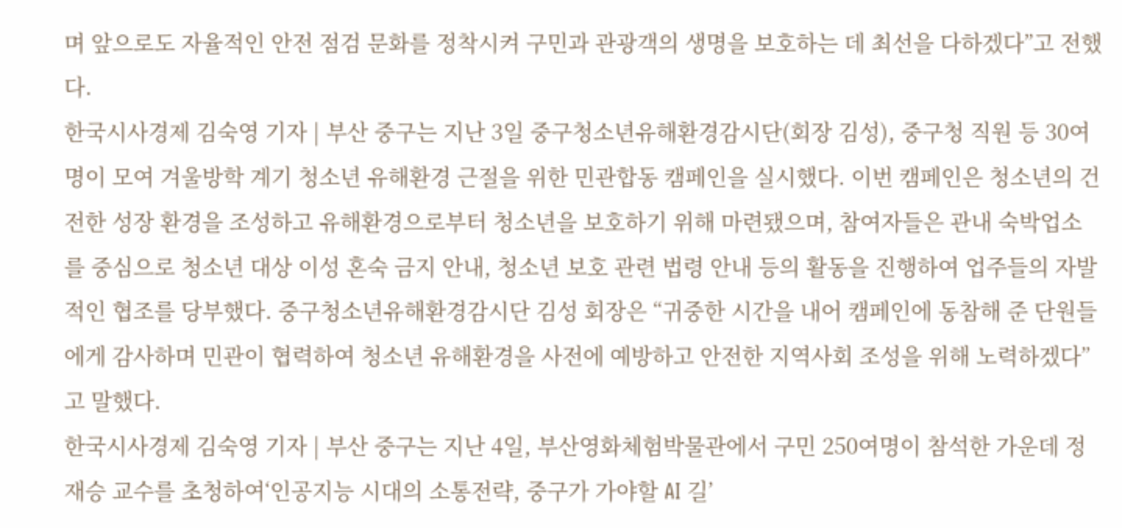며 앞으로도 자율적인 안전 점검 문화를 정착시켜 구민과 관광객의 생명을 보호하는 데 최선을 다하겠다”고 전했다.
한국시사경제 김숙영 기자 | 부산 중구는 지난 3일 중구청소년유해환경감시단(회장 김성), 중구청 직원 등 30여명이 모여 겨울방학 계기 청소년 유해환경 근절을 위한 민관합동 캠페인을 실시했다. 이번 캠페인은 청소년의 건전한 성장 환경을 조성하고 유해환경으로부터 청소년을 보호하기 위해 마련됐으며, 참여자들은 관내 숙박업소를 중심으로 청소년 대상 이성 혼숙 금지 안내, 청소년 보호 관련 법령 안내 등의 활동을 진행하여 업주들의 자발적인 협조를 당부했다. 중구청소년유해환경감시단 김성 회장은 “귀중한 시간을 내어 캠페인에 동참해 준 단원들에게 감사하며 민관이 협력하여 청소년 유해환경을 사전에 예방하고 안전한 지역사회 조성을 위해 노력하겠다”고 말했다.
한국시사경제 김숙영 기자 | 부산 중구는 지난 4일, 부산영화체험박물관에서 구민 250여명이 참석한 가운데 정재승 교수를 초청하여‘인공지능 시대의 소통전략, 중구가 가야할 AI 길’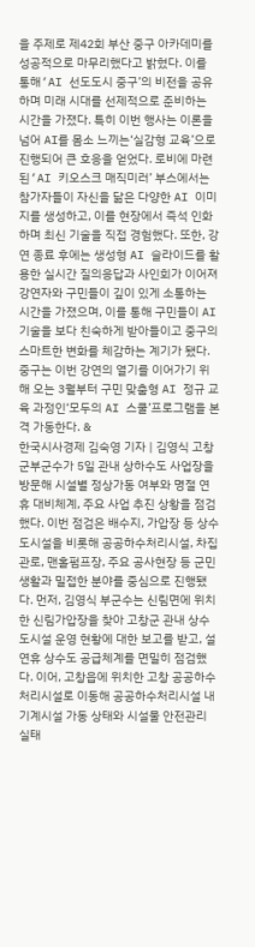을 주제로 제42회 부산 중구 아카데미를 성공적으로 마무리했다고 밝혔다. 이를 통해‘AI 선도도시 중구’의 비전을 공유하며 미래 시대를 선제적으로 준비하는 시간을 가졌다. 특히 이번 행사는 이론을 넘어 AI를 몸소 느끼는‘실감형 교육’으로 진행되어 큰 호응을 얻었다. 로비에 마련된‘AI 키오스크 매직미러’ 부스에서는 참가자들이 자신을 닮은 다양한 AI 이미지를 생성하고, 이를 현장에서 즉석 인화하며 최신 기술을 직접 경험했다. 또한, 강연 종료 후에는 생성형 AI 슬라이드를 활용한 실시간 질의응답과 사인회가 이어져 강연자와 구민들이 깊이 있게 소통하는 시간을 가졌으며, 이를 통해 구민들이 AI 기술을 보다 친숙하게 받아들이고 중구의 스마트한 변화를 체감하는 계기가 됐다. 중구는 이번 강연의 열기를 이어가기 위해 오는 3월부터 구민 맞춤형 AI 정규 교육 과정인‘모두의 AI 스쿨’프로그램을 본격 가동한다. &
한국시사경제 김숙영 기자 | 김영식 고창군부군수가 5일 관내 상하수도 사업장을 방문해 시설별 정상가동 여부와 명절 연휴 대비체계, 주요 사업 추진 상황을 점검했다. 이번 점검은 배수지, 가압장 등 상수도시설을 비롯해 공공하수처리시설, 차집관로, 맨홀펌프장, 주요 공사현장 등 군민 생활과 밀접한 분야를 중심으로 진행됐다. 먼저, 김영식 부군수는 신림면에 위치한 신림가압장을 찾아 고창군 관내 상수도시설 운영 현황에 대한 보고를 받고, 설 연휴 상수도 공급체계를 면밀히 점검했다. 이어, 고창읍에 위치한 고창 공공하수처리시설로 이동해 공공하수처리시설 내 기계시설 가동 상태와 시설물 안전관리 실태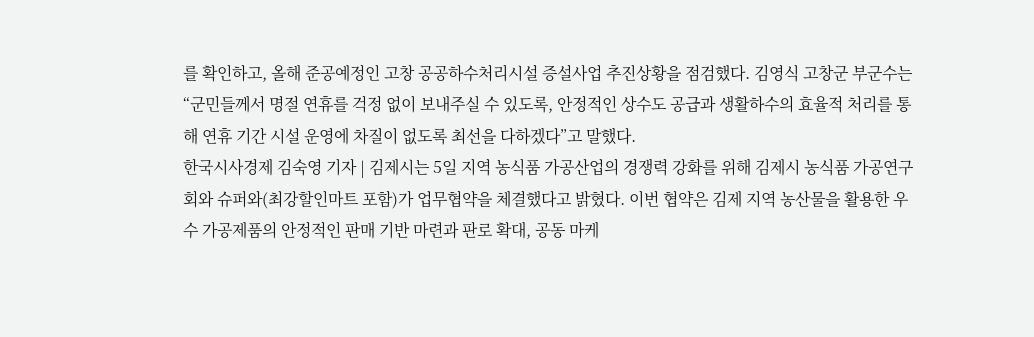를 확인하고, 올해 준공예정인 고창 공공하수처리시설 증설사업 추진상황을 점검했다. 김영식 고창군 부군수는 “군민들께서 명절 연휴를 걱정 없이 보내주실 수 있도록, 안정적인 상수도 공급과 생활하수의 효율적 처리를 통해 연휴 기간 시설 운영에 차질이 없도록 최선을 다하겠다”고 말했다.
한국시사경제 김숙영 기자 | 김제시는 5일 지역 농식품 가공산업의 경쟁력 강화를 위해 김제시 농식품 가공연구회와 슈퍼와(최강할인마트 포함)가 업무협약을 체결했다고 밝혔다. 이번 협약은 김제 지역 농산물을 활용한 우수 가공제품의 안정적인 판매 기반 마련과 판로 확대, 공동 마케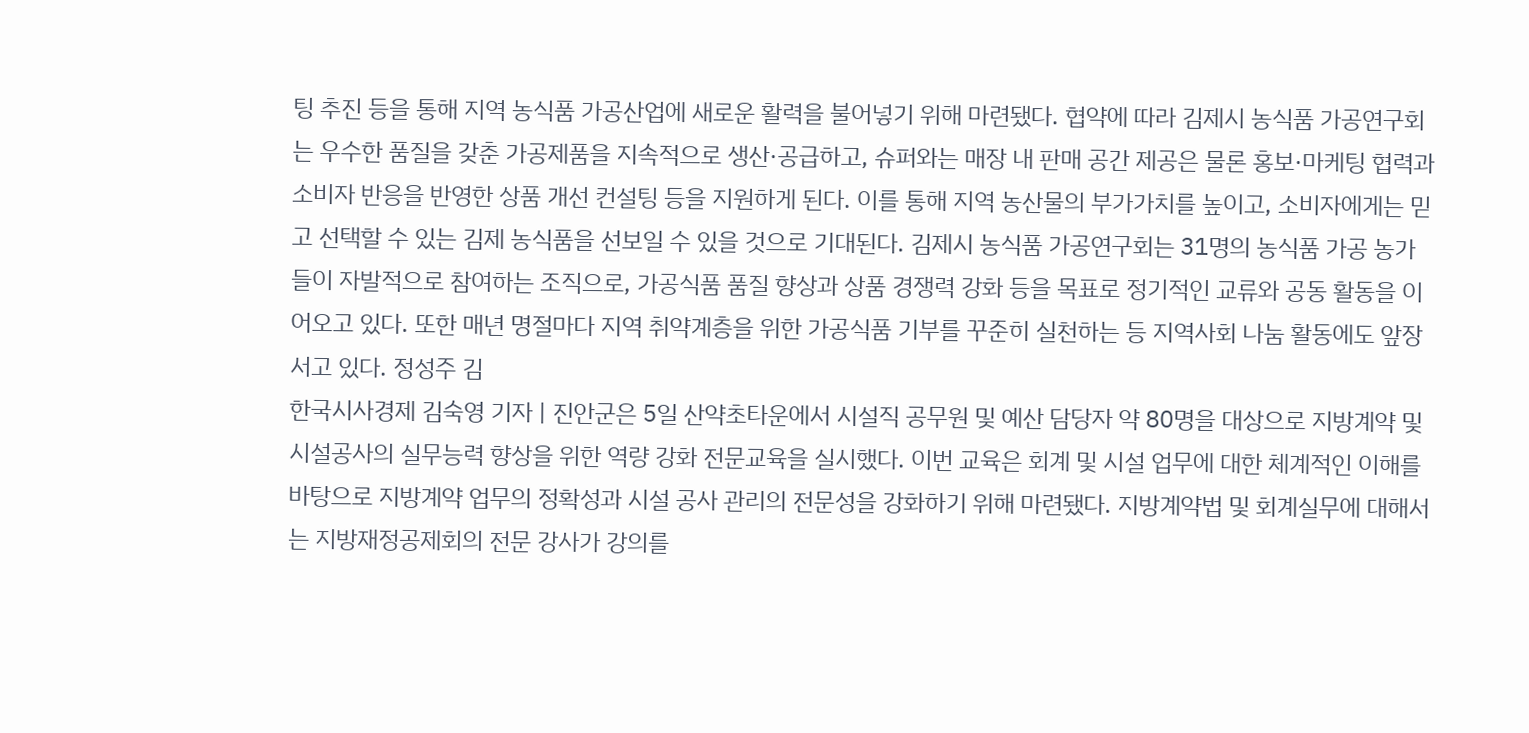팅 추진 등을 통해 지역 농식품 가공산업에 새로운 활력을 불어넣기 위해 마련됐다. 협약에 따라 김제시 농식품 가공연구회는 우수한 품질을 갖춘 가공제품을 지속적으로 생산·공급하고, 슈퍼와는 매장 내 판매 공간 제공은 물론 홍보·마케팅 협력과 소비자 반응을 반영한 상품 개선 컨설팅 등을 지원하게 된다. 이를 통해 지역 농산물의 부가가치를 높이고, 소비자에게는 믿고 선택할 수 있는 김제 농식품을 선보일 수 있을 것으로 기대된다. 김제시 농식품 가공연구회는 31명의 농식품 가공 농가들이 자발적으로 참여하는 조직으로, 가공식품 품질 향상과 상품 경쟁력 강화 등을 목표로 정기적인 교류와 공동 활동을 이어오고 있다. 또한 매년 명절마다 지역 취약계층을 위한 가공식품 기부를 꾸준히 실천하는 등 지역사회 나눔 활동에도 앞장서고 있다. 정성주 김
한국시사경제 김숙영 기자 | 진안군은 5일 산약초타운에서 시설직 공무원 및 예산 담당자 약 80명을 대상으로 지방계약 및 시설공사의 실무능력 향상을 위한 역량 강화 전문교육을 실시했다. 이번 교육은 회계 및 시설 업무에 대한 체계적인 이해를 바탕으로 지방계약 업무의 정확성과 시설 공사 관리의 전문성을 강화하기 위해 마련됐다. 지방계약법 및 회계실무에 대해서는 지방재정공제회의 전문 강사가 강의를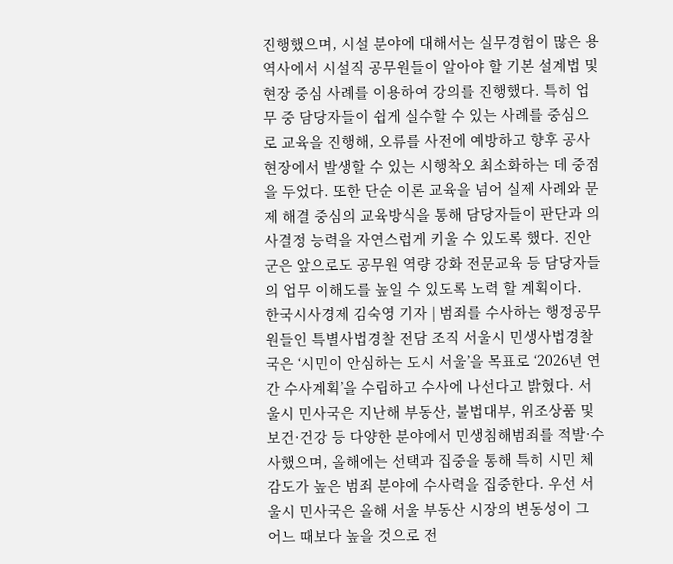진행했으며, 시설 분야에 대해서는 실무경험이 많은 용역사에서 시설직 공무원들이 알아야 할 기본 설계법 및 현장 중심 사례를 이용하여 강의를 진행했다. 특히 업무 중 담당자들이 쉽게 실수할 수 있는 사례를 중심으로 교육을 진행해, 오류를 사전에 예방하고 향후 공사 현장에서 발생할 수 있는 시행착오 최소화하는 데 중점을 두었다. 또한 단순 이론 교육을 넘어 실제 사례와 문제 해결 중심의 교육방식을 통해 담당자들이 판단과 의사결정 능력을 자연스럽게 키울 수 있도록 했다. 진안군은 앞으로도 공무원 역량 강화 전문교육 등 담당자들의 업무 이해도를 높일 수 있도록 노력 할 계획이다.
한국시사경제 김숙영 기자 | 범죄를 수사하는 행정공무원들인 특별사법경찰 전담 조직 서울시 민생사법경찰국은 ‘시민이 안심하는 도시 서울’을 목표로 ‘2026년 연간 수사계획’을 수립하고 수사에 나선다고 밝혔다. 서울시 민사국은 지난해 부동산, 불법대부, 위조상품 및 보건·건강 등 다양한 분야에서 민생침해범죄를 적발·수사했으며, 올해에는 선택과 집중을 통해 특히 시민 체감도가 높은 범죄 분야에 수사력을 집중한다. 우선 서울시 민사국은 올해 서울 부동산 시장의 변동성이 그 어느 때보다 높을 것으로 전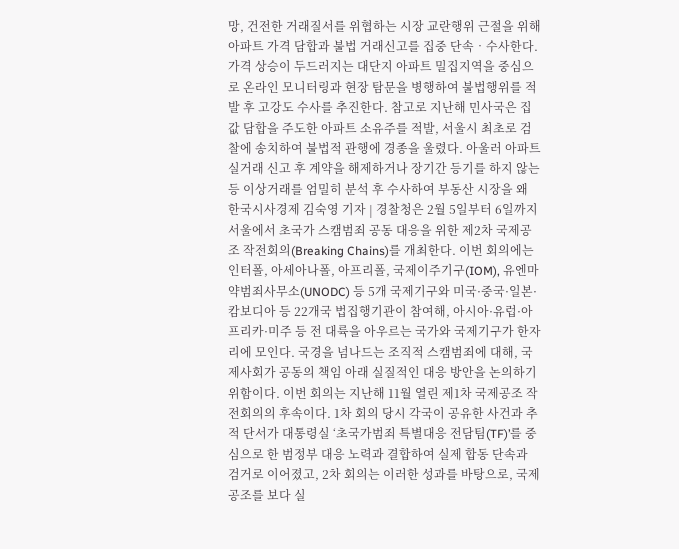망, 건전한 거래질서를 위협하는 시장 교란행위 근절을 위해 아파트 가격 담합과 불법 거래신고를 집중 단속‧수사한다. 가격 상승이 두드러지는 대단지 아파트 밀집지역을 중심으로 온라인 모니터링과 현장 탐문을 병행하여 불법행위를 적발 후 고강도 수사를 추진한다. 참고로 지난해 민사국은 집값 담합을 주도한 아파트 소유주를 적발, 서울시 최초로 검찰에 송치하여 불법적 관행에 경종을 울렸다. 아울러 아파트 실거래 신고 후 계약을 해제하거나 장기간 등기를 하지 않는 등 이상거래를 엄밀히 분석 후 수사하여 부동산 시장을 왜
한국시사경제 김숙영 기자 | 경찰청은 2월 5일부터 6일까지 서울에서 초국가 스캠범죄 공동 대응을 위한 제2차 국제공조 작전회의(Breaking Chains)를 개최한다. 이번 회의에는 인터폴, 아세아나폴, 아프리폴, 국제이주기구(IOM), 유엔마약범죄사무소(UNODC) 등 5개 국제기구와 미국·중국·일본·캄보디아 등 22개국 법집행기관이 참여해, 아시아·유럽·아프리카·미주 등 전 대륙을 아우르는 국가와 국제기구가 한자리에 모인다. 국경을 넘나드는 조직적 스캠범죄에 대해, 국제사회가 공동의 책임 아래 실질적인 대응 방안을 논의하기 위함이다. 이번 회의는 지난해 11월 열린 제1차 국제공조 작전회의의 후속이다. 1차 회의 당시 각국이 공유한 사건과 추적 단서가 대통령실 ‘초국가범죄 특별대응 전담팀(TF)’를 중심으로 한 범정부 대응 노력과 결합하여 실제 합동 단속과 검거로 이어졌고, 2차 회의는 이러한 성과를 바탕으로, 국제공조를 보다 실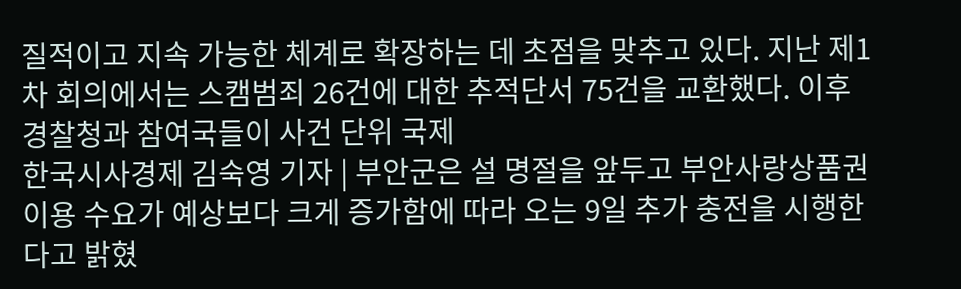질적이고 지속 가능한 체계로 확장하는 데 초점을 맞추고 있다. 지난 제1차 회의에서는 스캠범죄 26건에 대한 추적단서 75건을 교환했다. 이후 경찰청과 참여국들이 사건 단위 국제
한국시사경제 김숙영 기자 | 부안군은 설 명절을 앞두고 부안사랑상품권 이용 수요가 예상보다 크게 증가함에 따라 오는 9일 추가 충전을 시행한다고 밝혔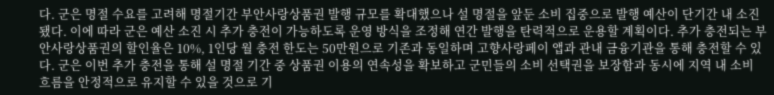다. 군은 명절 수요를 고려해 명절기간 부안사랑상품권 발행 규모를 확대했으나 설 명절을 앞둔 소비 집중으로 발행 예산이 단기간 내 소진됐다. 이에 따라 군은 예산 소진 시 추가 충전이 가능하도록 운영 방식을 조정해 연간 발행을 탄력적으로 운용할 계획이다. 추가 충전되는 부안사랑상품권의 할인율은 10%, 1인당 월 충전 한도는 50만원으로 기존과 동일하며 고향사랑페이 앱과 관내 금융기관을 통해 충전할 수 있다. 군은 이번 추가 충전을 통해 설 명절 기간 중 상품권 이용의 연속성을 확보하고 군민들의 소비 선택권을 보장함과 동시에 지역 내 소비 흐름을 안정적으로 유지할 수 있을 것으로 기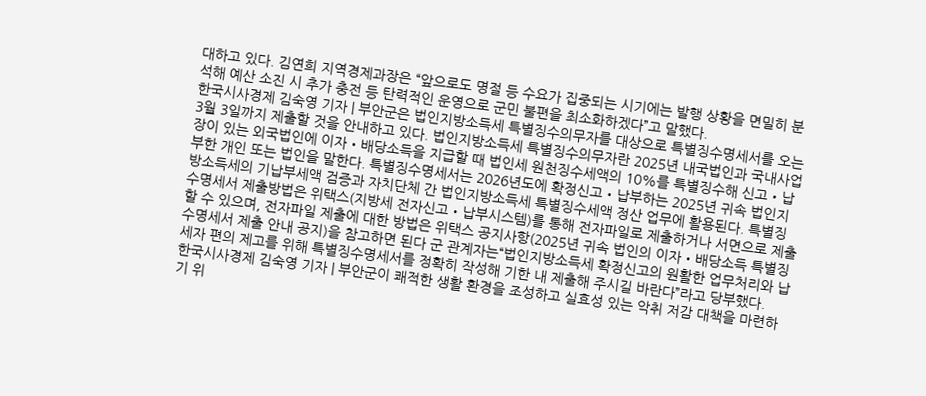대하고 있다. 김연희 지역경제과장은 “앞으로도 명절 등 수요가 집중되는 시기에는 발행 상황을 면밀히 분석해 예산 소진 시 추가 충전 등 탄력적인 운영으로 군민 불편을 최소화하겠다”고 말했다.
한국시사경제 김숙영 기자 | 부안군은 법인지방소득세 특별징수의무자를 대상으로 특별징수명세서를 오는 3월 3일까지 제출할 것을 안내하고 있다. 법인지방소득세 특별징수의무자란 2025년 내국법인과 국내사업장이 있는 외국법인에 이자・배당소득을 지급할 때 법인세 원천징수세액의 10%를 특별징수해 신고・납부한 개인 또는 법인을 말한다. 특별징수명세서는 2026년도에 확정신고・납부하는 2025년 귀속 법인지방소득세의 기납부세액 검증과 자치단체 간 법인지방소득세 특별징수세액 정산 업무에 활용된다. 특별징수명세서 제출방법은 위택스(지방세 전자신고・납부시스템)를 통해 전자파일로 제출하거나 서면으로 제출할 수 있으며, 전자파일 제출에 대한 방법은 위택스 공지사항(2025년 귀속 법인의 이자・배당소득 특별징수명세서 제출 안내 공지)을 참고하면 된다 군 관계자는“법인지방소득세 확정신고의 원활한 업무처리와 납세자 편의 제고를 위해 특별징수명세서를 정확히 작성해 기한 내 제출해 주시길 바란다”라고 당부했다.
한국시사경제 김숙영 기자 | 부안군이 쾌적한 생활 환경을 조성하고 실효성 있는 악취 저감 대책을 마련하기 위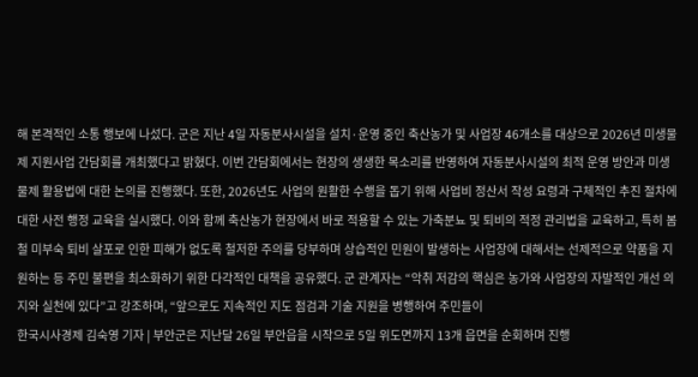해 본격적인 소통 행보에 나섰다. 군은 지난 4일 자동분사시설을 설치·운영 중인 축산농가 및 사업장 46개소를 대상으로 2026년 미생물제 지원사업 간담회를 개최했다고 밝혔다. 이번 간담회에서는 현장의 생생한 목소리를 반영하여 자동분사시설의 최적 운영 방안과 미생물제 활용법에 대한 논의를 진행했다. 또한, 2026년도 사업의 원활한 수행을 돕기 위해 사업비 정산서 작성 요령과 구체적인 추진 절차에 대한 사전 행정 교육을 실시했다. 이와 함께 축산농가 현장에서 바로 적용할 수 있는 가축분뇨 및 퇴비의 적정 관리법을 교육하고, 특히 봄철 미부숙 퇴비 살포로 인한 피해가 없도록 철저한 주의를 당부하며 상습적인 민원이 발생하는 사업장에 대해서는 선제적으로 약품을 지원하는 등 주민 불편을 최소화하기 위한 다각적인 대책을 공유했다. 군 관계자는 “악취 저감의 핵심은 농가와 사업장의 자발적인 개선 의지와 실천에 있다”고 강조하며, “앞으로도 지속적인 지도 점검과 기술 지원을 병행하여 주민들이
한국시사경제 김숙영 기자 | 부안군은 지난달 26일 부안읍을 시작으로 5일 위도면까지 13개 읍면을 순회하며 진행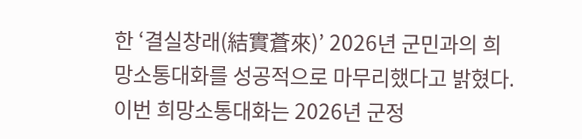한 ‘결실창래(結實蒼來)’ 2026년 군민과의 희망소통대화를 성공적으로 마무리했다고 밝혔다. 이번 희망소통대화는 2026년 군정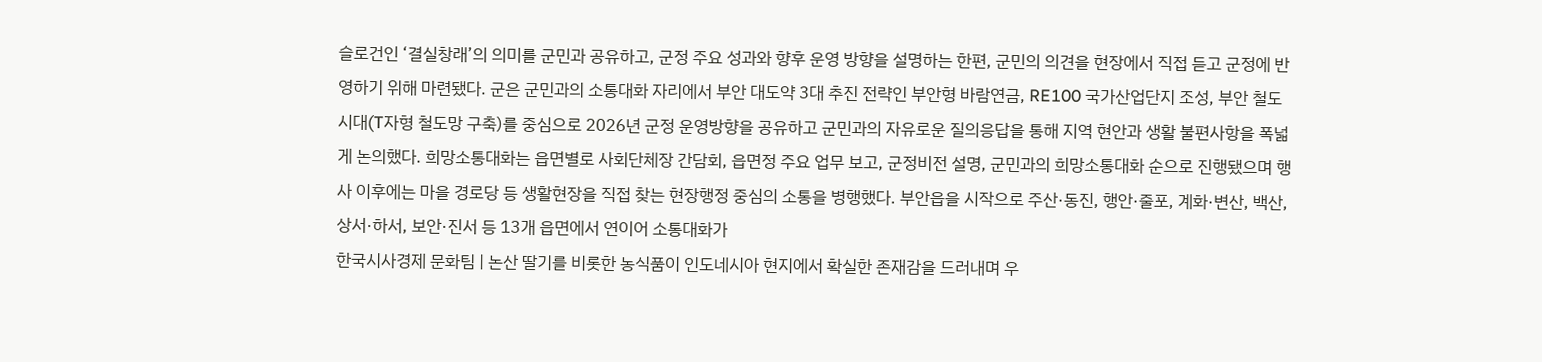슬로건인 ‘결실창래’의 의미를 군민과 공유하고, 군정 주요 성과와 향후 운영 방향을 설명하는 한편, 군민의 의견을 현장에서 직접 듣고 군정에 반영하기 위해 마련됐다. 군은 군민과의 소통대화 자리에서 부안 대도약 3대 추진 전략인 부안형 바람연금, RE100 국가산업단지 조성, 부안 철도시대(T자형 철도망 구축)를 중심으로 2026년 군정 운영방향을 공유하고 군민과의 자유로운 질의응답을 통해 지역 현안과 생활 불편사항을 폭넓게 논의했다. 희망소통대화는 읍면별로 사회단체장 간담회, 읍면정 주요 업무 보고, 군정비전 설명, 군민과의 희망소통대화 순으로 진행됐으며 행사 이후에는 마을 경로당 등 생활현장을 직접 찾는 현장행정 중심의 소통을 병행했다. 부안읍을 시작으로 주산·동진, 행안·줄포, 계화·변산, 백산, 상서·하서, 보안·진서 등 13개 읍면에서 연이어 소통대화가
한국시사경제 문화팀 | 논산 딸기를 비롯한 농식품이 인도네시아 현지에서 확실한 존재감을 드러내며 우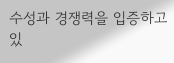수성과 경쟁력을 입증하고 있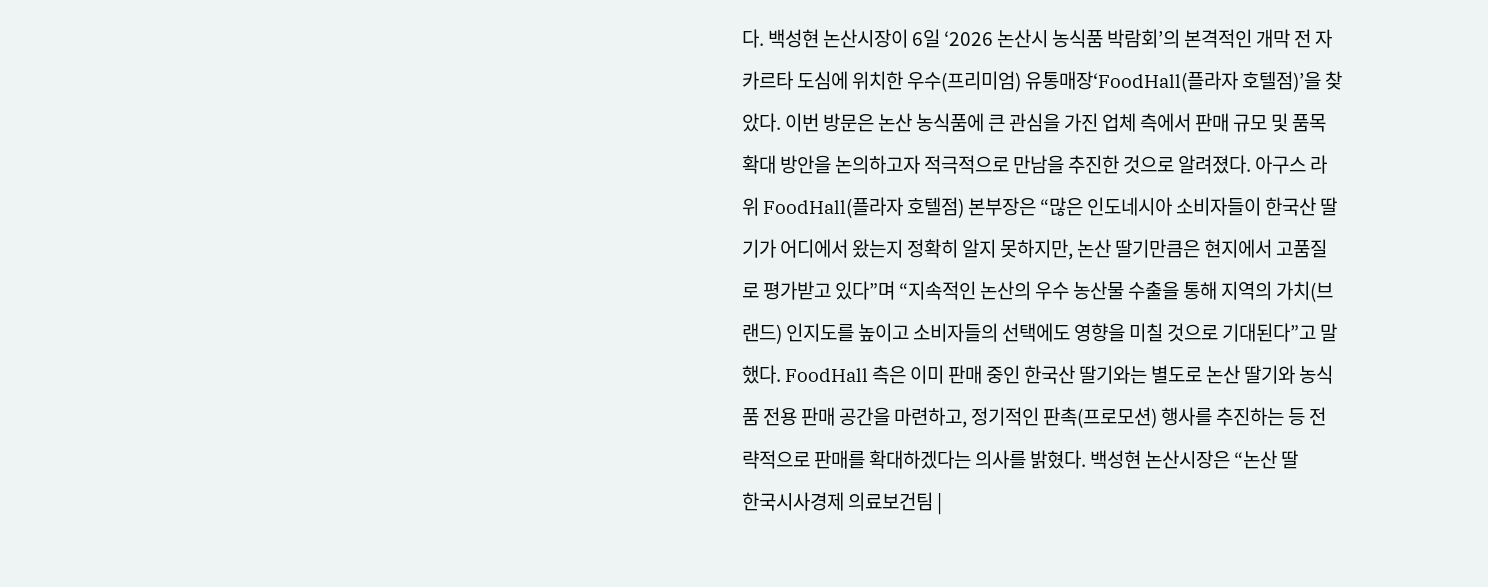다. 백성현 논산시장이 6일 ‘2026 논산시 농식품 박람회’의 본격적인 개막 전 자카르타 도심에 위치한 우수(프리미엄) 유통매장‘FoodHall(플라자 호텔점)’을 찾았다. 이번 방문은 논산 농식품에 큰 관심을 가진 업체 측에서 판매 규모 및 품목 확대 방안을 논의하고자 적극적으로 만남을 추진한 것으로 알려졌다. 아구스 라위 FoodHall(플라자 호텔점) 본부장은 “많은 인도네시아 소비자들이 한국산 딸기가 어디에서 왔는지 정확히 알지 못하지만, 논산 딸기만큼은 현지에서 고품질로 평가받고 있다”며 “지속적인 논산의 우수 농산물 수출을 통해 지역의 가치(브랜드) 인지도를 높이고 소비자들의 선택에도 영향을 미칠 것으로 기대된다”고 말했다. FoodHall 측은 이미 판매 중인 한국산 딸기와는 별도로 논산 딸기와 농식품 전용 판매 공간을 마련하고, 정기적인 판촉(프로모션) 행사를 추진하는 등 전략적으로 판매를 확대하겠다는 의사를 밝혔다. 백성현 논산시장은 “논산 딸
한국시사경제 의료보건팀 |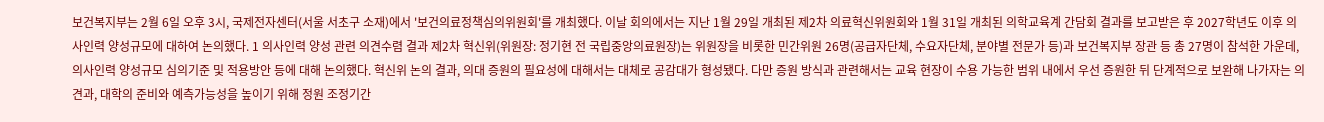보건복지부는 2월 6일 오후 3시, 국제전자센터(서울 서초구 소재)에서 '보건의료정책심의위원회'를 개최했다. 이날 회의에서는 지난 1월 29일 개최된 제2차 의료혁신위원회와 1월 31일 개최된 의학교육계 간담회 결과를 보고받은 후 2027학년도 이후 의사인력 양성규모에 대하여 논의했다. 1 의사인력 양성 관련 의견수렴 결과 제2차 혁신위(위원장: 정기현 전 국립중앙의료원장)는 위원장을 비롯한 민간위원 26명(공급자단체, 수요자단체, 분야별 전문가 등)과 보건복지부 장관 등 총 27명이 참석한 가운데, 의사인력 양성규모 심의기준 및 적용방안 등에 대해 논의했다. 혁신위 논의 결과, 의대 증원의 필요성에 대해서는 대체로 공감대가 형성됐다. 다만 증원 방식과 관련해서는 교육 현장이 수용 가능한 범위 내에서 우선 증원한 뒤 단계적으로 보완해 나가자는 의견과, 대학의 준비와 예측가능성을 높이기 위해 정원 조정기간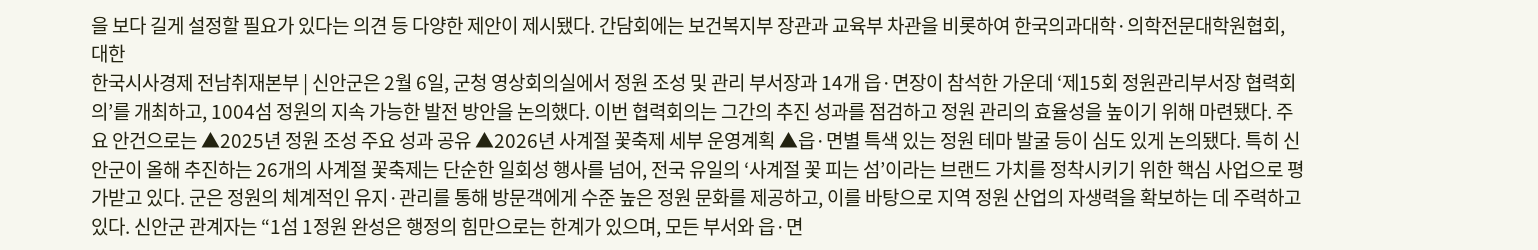을 보다 길게 설정할 필요가 있다는 의견 등 다양한 제안이 제시됐다. 간담회에는 보건복지부 장관과 교육부 차관을 비롯하여 한국의과대학·의학전문대학원협회, 대한
한국시사경제 전남취재본부 | 신안군은 2월 6일, 군청 영상회의실에서 정원 조성 및 관리 부서장과 14개 읍·면장이 참석한 가운데 ‘제15회 정원관리부서장 협력회의’를 개최하고, 1004섬 정원의 지속 가능한 발전 방안을 논의했다. 이번 협력회의는 그간의 추진 성과를 점검하고 정원 관리의 효율성을 높이기 위해 마련됐다. 주요 안건으로는 ▲2025년 정원 조성 주요 성과 공유 ▲2026년 사계절 꽃축제 세부 운영계획 ▲읍·면별 특색 있는 정원 테마 발굴 등이 심도 있게 논의됐다. 특히 신안군이 올해 추진하는 26개의 사계절 꽃축제는 단순한 일회성 행사를 넘어, 전국 유일의 ‘사계절 꽃 피는 섬’이라는 브랜드 가치를 정착시키기 위한 핵심 사업으로 평가받고 있다. 군은 정원의 체계적인 유지·관리를 통해 방문객에게 수준 높은 정원 문화를 제공하고, 이를 바탕으로 지역 정원 산업의 자생력을 확보하는 데 주력하고 있다. 신안군 관계자는 “1섬 1정원 완성은 행정의 힘만으로는 한계가 있으며, 모든 부서와 읍·면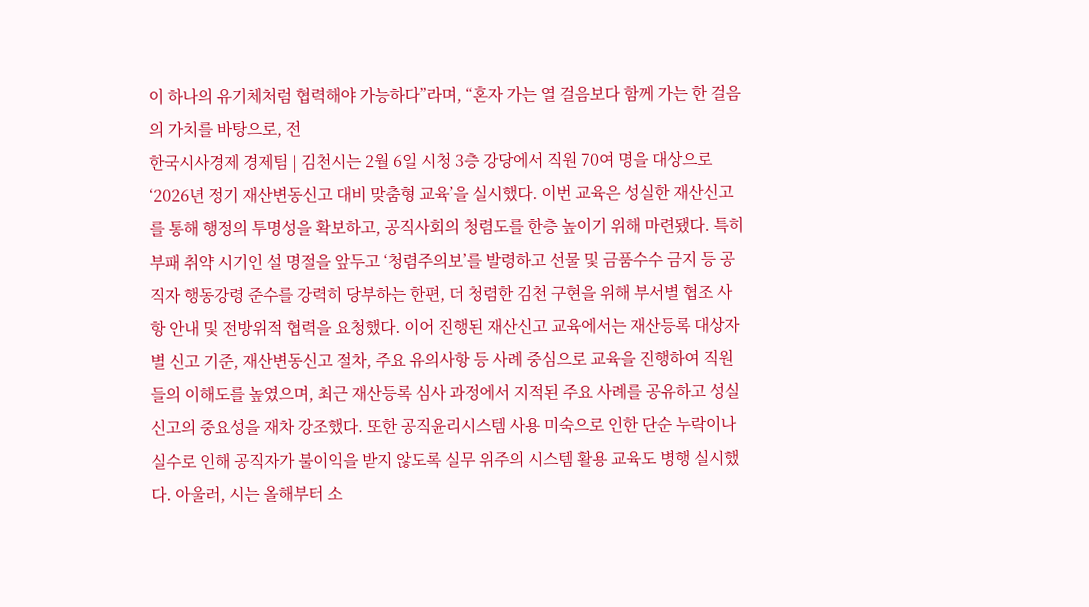이 하나의 유기체처럼 협력해야 가능하다”라며, “혼자 가는 열 걸음보다 함께 가는 한 걸음의 가치를 바탕으로, 전
한국시사경제 경제팀 | 김천시는 2월 6일 시청 3층 강당에서 직원 70여 명을 대상으로 ‘2026년 정기 재산변동신고 대비 맞춤형 교육’을 실시했다. 이번 교육은 성실한 재산신고를 통해 행정의 투명성을 확보하고, 공직사회의 청렴도를 한층 높이기 위해 마련됐다. 특히 부패 취약 시기인 설 명절을 앞두고 ‘청렴주의보’를 발령하고 선물 및 금품수수 금지 등 공직자 행동강령 준수를 강력히 당부하는 한편, 더 청렴한 김천 구현을 위해 부서별 협조 사항 안내 및 전방위적 협력을 요청했다. 이어 진행된 재산신고 교육에서는 재산등록 대상자별 신고 기준, 재산변동신고 절차, 주요 유의사항 등 사례 중심으로 교육을 진행하여 직원들의 이해도를 높였으며, 최근 재산등록 심사 과정에서 지적된 주요 사례를 공유하고 성실 신고의 중요성을 재차 강조했다. 또한 공직윤리시스템 사용 미숙으로 인한 단순 누락이나 실수로 인해 공직자가 불이익을 받지 않도록 실무 위주의 시스템 활용 교육도 병행 실시했다. 아울러, 시는 올해부터 소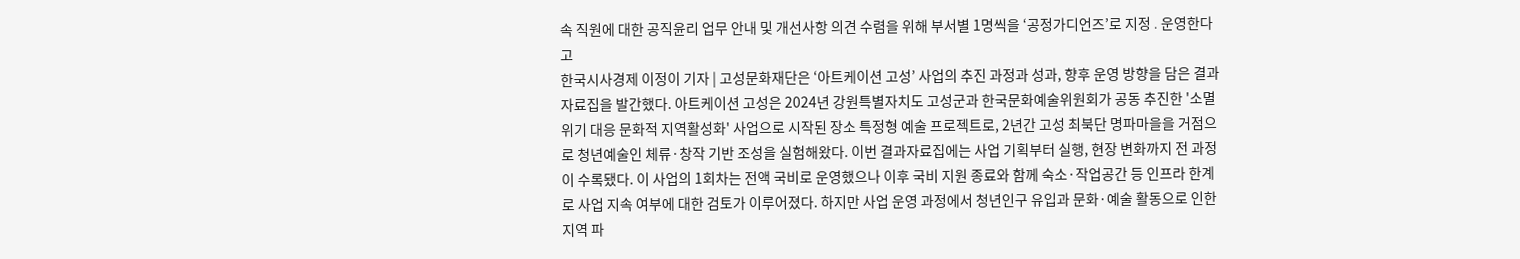속 직원에 대한 공직윤리 업무 안내 및 개선사항 의견 수렴을 위해 부서별 1명씩을 ‘공정가디언즈’로 지정․운영한다고
한국시사경제 이정이 기자 | 고성문화재단은 ‘아트케이션 고성’ 사업의 추진 과정과 성과, 향후 운영 방향을 담은 결과자료집을 발간했다. 아트케이션 고성은 2024년 강원특별자치도 고성군과 한국문화예술위원회가 공동 추진한 '소멸위기 대응 문화적 지역활성화' 사업으로 시작된 장소 특정형 예술 프로젝트로, 2년간 고성 최북단 명파마을을 거점으로 청년예술인 체류·창작 기반 조성을 실험해왔다. 이번 결과자료집에는 사업 기획부터 실행, 현장 변화까지 전 과정이 수록됐다. 이 사업의 1회차는 전액 국비로 운영했으나 이후 국비 지원 종료와 함께 숙소·작업공간 등 인프라 한계로 사업 지속 여부에 대한 검토가 이루어졌다. 하지만 사업 운영 과정에서 청년인구 유입과 문화·예술 활동으로 인한 지역 파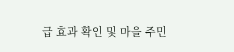급 효과 확인 및 마을 주민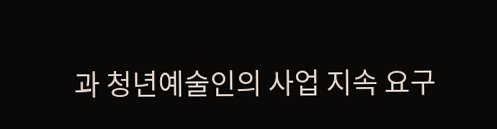과 청년예술인의 사업 지속 요구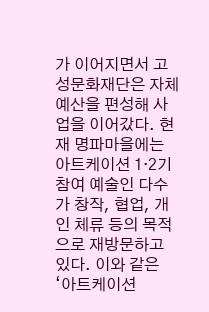가 이어지면서 고성문화재단은 자체 예산을 편성해 사업을 이어갔다. 현재 명파마을에는 아트케이션 1·2기 참여 예술인 다수가 창작, 협업, 개인 체류 등의 목적으로 재방문하고 있다. 이와 같은 ‘아트케이션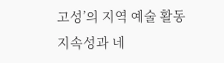고성’의 지역 예술 활동 지속성과 네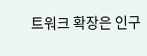트워크 확장은 인구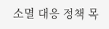소멸 대응 정책 목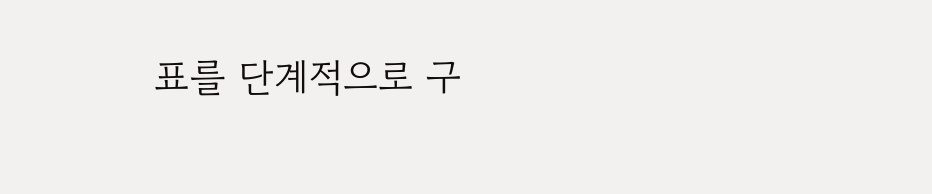표를 단계적으로 구